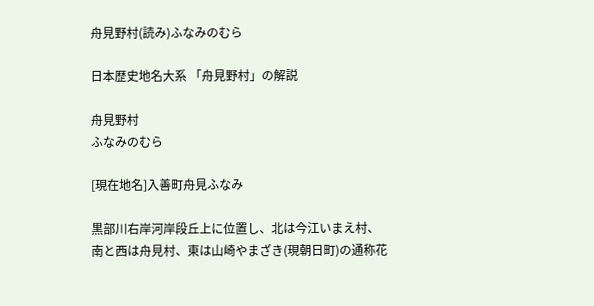舟見野村(読み)ふなみのむら

日本歴史地名大系 「舟見野村」の解説

舟見野村
ふなみのむら

[現在地名]入善町舟見ふなみ

黒部川右岸河岸段丘上に位置し、北は今江いまえ村、南と西は舟見村、東は山崎やまざき(現朝日町)の通称花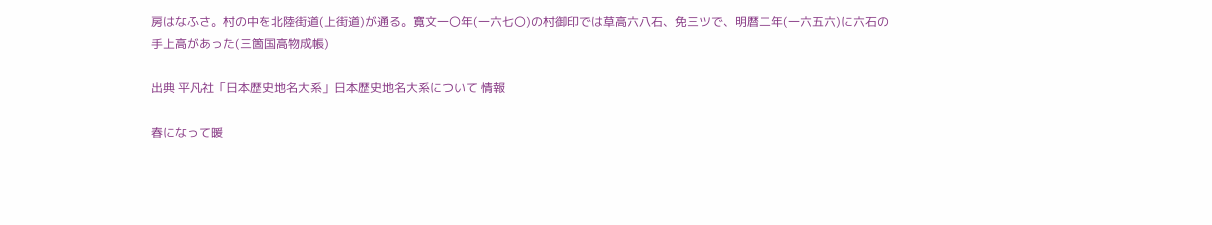房はなふさ。村の中を北陸街道(上街道)が通る。寛文一〇年(一六七〇)の村御印では草高六八石、免三ツで、明暦二年(一六五六)に六石の手上高があった(三箇国高物成帳)

出典 平凡社「日本歴史地名大系」日本歴史地名大系について 情報

春になって暖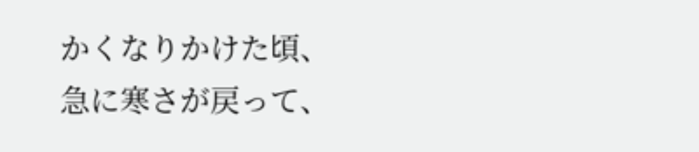かくなりかけた頃、急に寒さが戻って、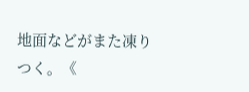地面などがまた凍りつく。《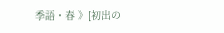季語・春 》[初出の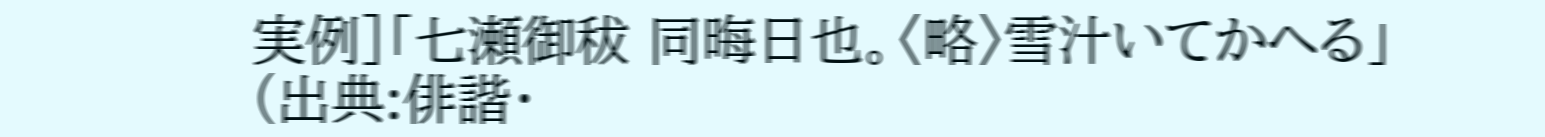実例]「七瀬御秡 同晦日也。〈略〉雪汁いてかへる」(出典:俳諧・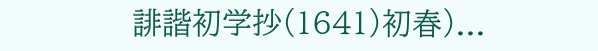誹諧初学抄(1641)初春)...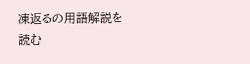凍返るの用語解説を読む